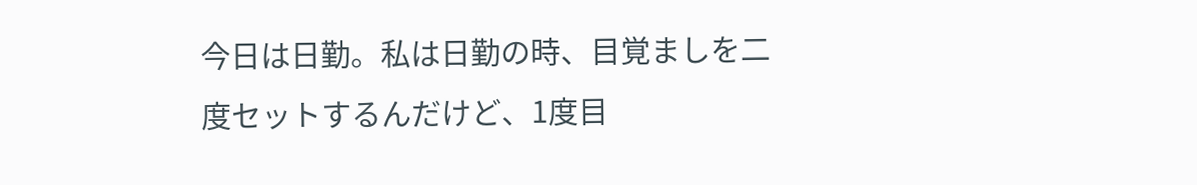今日は日勤。私は日勤の時、目覚ましを二度セットするんだけど、1度目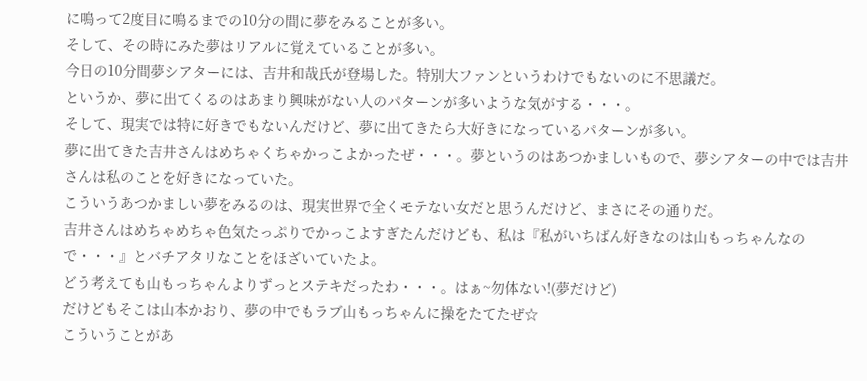に鳴って2度目に鳴るまでの10分の間に夢をみることが多い。
そして、その時にみた夢はリアルに覚えていることが多い。
今日の10分間夢シアターには、吉井和哉氏が登場した。特別大ファンというわけでもないのに不思議だ。
というか、夢に出てくるのはあまり興味がない人のパターンが多いような気がする・・・。
そして、現実では特に好きでもないんだけど、夢に出てきたら大好きになっているパターンが多い。
夢に出てきた吉井さんはめちゃくちゃかっこよかったぜ・・・。夢というのはあつかましいもので、夢シアターの中では吉井さんは私のことを好きになっていた。
こういうあつかましい夢をみるのは、現実世界で全くモテない女だと思うんだけど、まさにその通りだ。
吉井さんはめちゃめちゃ色気たっぷりでかっこよすぎたんだけども、私は『私がいちばん好きなのは山もっちゃんなので・・・』とバチアタリなことをほざいていたよ。
どう考えても山もっちゃんよりずっとステキだったわ・・・。はぁ~勿体ない!(夢だけど)
だけどもそこは山本かおり、夢の中でもラブ山もっちゃんに操をたてたぜ☆
こういうことがあ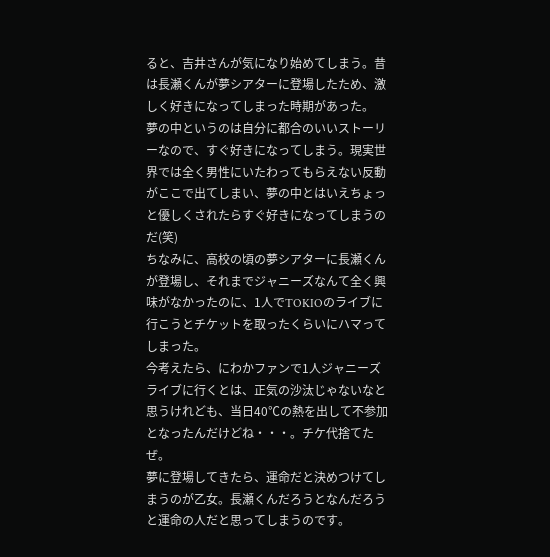ると、吉井さんが気になり始めてしまう。昔は長瀬くんが夢シアターに登場したため、激しく好きになってしまった時期があった。
夢の中というのは自分に都合のいいストーリーなので、すぐ好きになってしまう。現実世界では全く男性にいたわってもらえない反動がここで出てしまい、夢の中とはいえちょっと優しくされたらすぐ好きになってしまうのだ(笑)
ちなみに、高校の頃の夢シアターに長瀬くんが登場し、それまでジャニーズなんて全く興味がなかったのに、1人でTOKIOのライブに行こうとチケットを取ったくらいにハマってしまった。
今考えたら、にわかファンで1人ジャニーズライブに行くとは、正気の沙汰じゃないなと思うけれども、当日40℃の熱を出して不参加となったんだけどね・・・。チケ代捨てたぜ。
夢に登場してきたら、運命だと決めつけてしまうのが乙女。長瀬くんだろうとなんだろうと運命の人だと思ってしまうのです。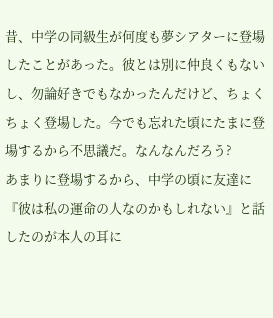昔、中学の同級生が何度も夢シアターに登場したことがあった。彼とは別に仲良くもないし、勿論好きでもなかったんだけど、ちょくちょく登場した。今でも忘れた頃にたまに登場するから不思議だ。なんなんだろう?
あまりに登場するから、中学の頃に友達に『彼は私の運命の人なのかもしれない』と話したのが本人の耳に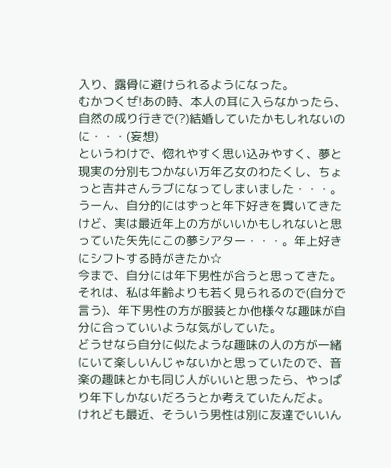入り、露骨に避けられるようになった。
むかつくぜ!あの時、本人の耳に入らなかったら、自然の成り行きで(?)結婚していたかもしれないのに・・・(妄想)
というわけで、惚れやすく思い込みやすく、夢と現実の分別もつかない万年乙女のわたくし、ちょっと吉井さんラブになってしまいました・・・。
うーん、自分的にはずっと年下好きを貫いてきたけど、実は最近年上の方がいいかもしれないと思っていた矢先にこの夢シアター・・・。年上好きにシフトする時がきたか☆
今まで、自分には年下男性が合うと思ってきた。それは、私は年齢よりも若く見られるので(自分で言う)、年下男性の方が服装とか他様々な趣味が自分に合っていいような気がしていた。
どうせなら自分に似たような趣味の人の方が一緒にいて楽しいんじゃないかと思っていたので、音楽の趣味とかも同じ人がいいと思ったら、やっぱり年下しかないだろうとか考えていたんだよ。
けれども最近、そういう男性は別に友達でいいん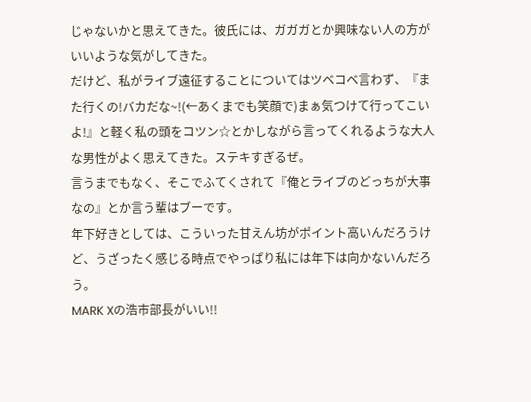じゃないかと思えてきた。彼氏には、ガガガとか興味ない人の方がいいような気がしてきた。
だけど、私がライブ遠征することについてはツベコベ言わず、『また行くの!バカだな~!(←あくまでも笑顔で)まぁ気つけて行ってこいよ!』と軽く私の頭をコツン☆とかしながら言ってくれるような大人な男性がよく思えてきた。ステキすぎるぜ。
言うまでもなく、そこでふてくされて『俺とライブのどっちが大事なの』とか言う輩はブーです。
年下好きとしては、こういった甘えん坊がポイント高いんだろうけど、うざったく感じる時点でやっぱり私には年下は向かないんだろう。
MARK Xの浩市部長がいい!!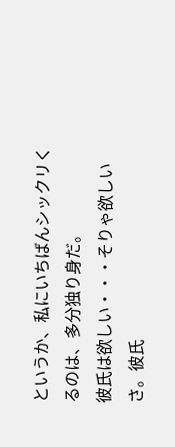というか、私にいちばんシックリくるのは、多分独り身だ。
彼氏は欲しい・・・そりゃ欲しいさ。彼氏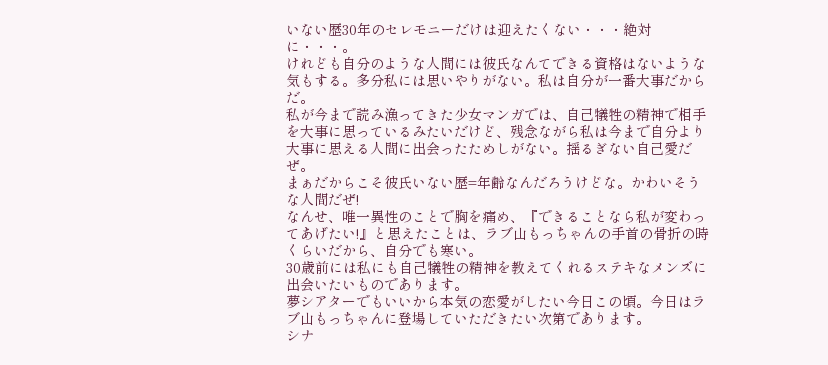いない歴30年のセレモニーだけは迎えたくない・・・絶対に・・・。
けれども自分のような人間には彼氏なんてできる資格はないような気もする。多分私には思いやりがない。私は自分が一番大事だからだ。
私が今まで読み漁ってきた少女マンガでは、自己犠牲の精神で相手を大事に思っているみたいだけど、残念ながら私は今まで自分より大事に思える人間に出会ったためしがない。揺るぎない自己愛だぜ。
まぁだからこそ彼氏いない歴=年齢なんだろうけどな。かわいそうな人間だぜ!
なんせ、唯一異性のことで胸を痛め、『できることなら私が変わってあげたい!』と思えたことは、ラブ山もっちゃんの手首の骨折の時くらいだから、自分でも寒い。
30歳前には私にも自己犠牲の精神を教えてくれるステキなメンズに出会いたいものであります。
夢シアターでもいいから本気の恋愛がしたい今日この頃。今日はラブ山もっちゃんに登場していただきたい次第であります。
シナ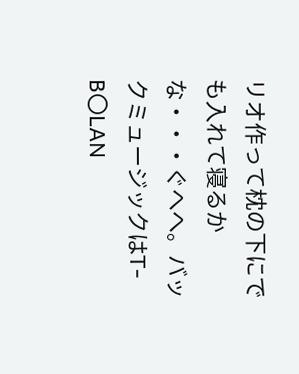リオ作って枕の下にでも入れて寝るかな・・・ぐへへ。バックミュージックはT-B〇LAN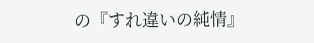の『すれ違いの純情』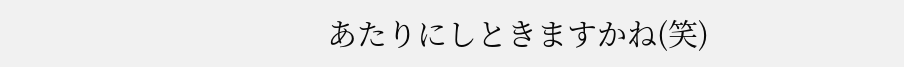あたりにしときますかね(笑)